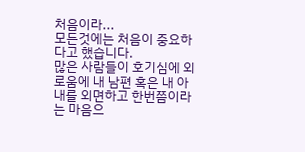처음이라...
모든것에는 처음이 중요하다고 했습니다.
많은 사람들이 호기심에 외로움에 내 남편 혹은 내 아내를 외면하고 한번쯤이라는 마음으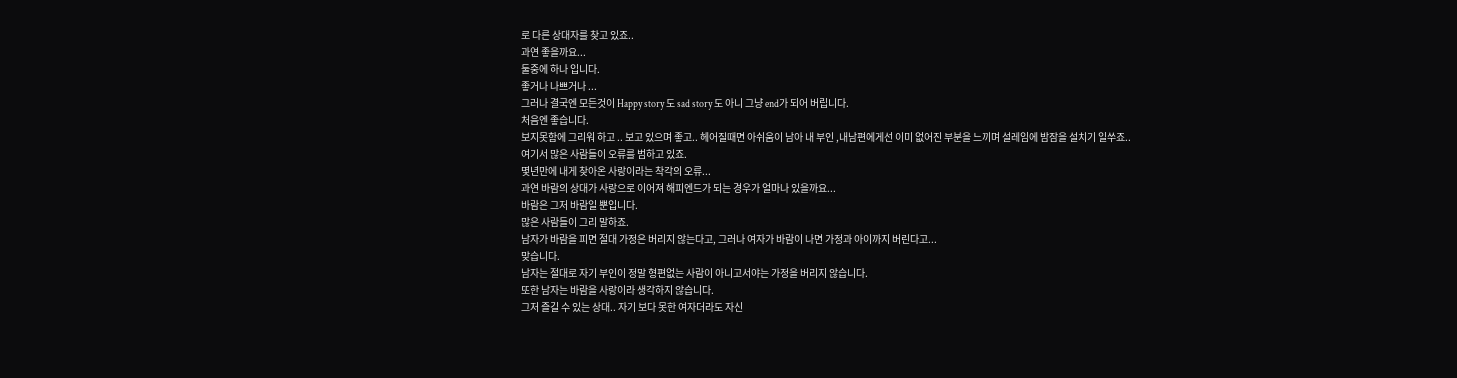로 다른 상대자를 찾고 있죠..
과연 좋을까요...
둘중에 하나 입니다.
좋거나 나쁘거나 ...
그러나 결국엔 모든것이 Happy story 도 sad story 도 아니 그냥 end가 되어 버립니다.
처음엔 좋습니다.
보지못함에 그리워 하고 .. 보고 있으며 좋고.. 헤어질때면 아쉬움이 남아 내 부인 ,내남편에게선 이미 없어진 부분을 느끼며 설레임에 밤잠을 설치기 일쑤죠..
여기서 많은 사람들이 오류를 범하고 있죠.
몇년만에 내게 찾아온 사랑이라는 착각의 오류...
과연 바람의 상대가 사랑으로 이어져 해피엔드가 되는 경우가 얼마나 있을까요...
바람은 그저 바람일 뿐입니다.
많은 사람들이 그리 말하죠.
남자가 바람을 피면 절대 가정은 버리지 않는다고, 그러나 여자가 바람이 나면 가정과 아이까지 버린다고...
맞습니다.
남자는 절대로 자기 부인이 정말 형편없는 사람이 아니고서야는 가정을 버리지 않습니다.
또한 남자는 바람을 사랑이라 생각하지 않습니다.
그저 즐길 수 있는 상대.. 자기 보다 못한 여자더라도 자신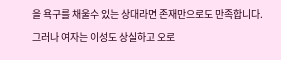을 욕구를 채울수 있는 상대라면 존재만으로도 만족합니다.
그러나 여자는 이성도 상실하고 오로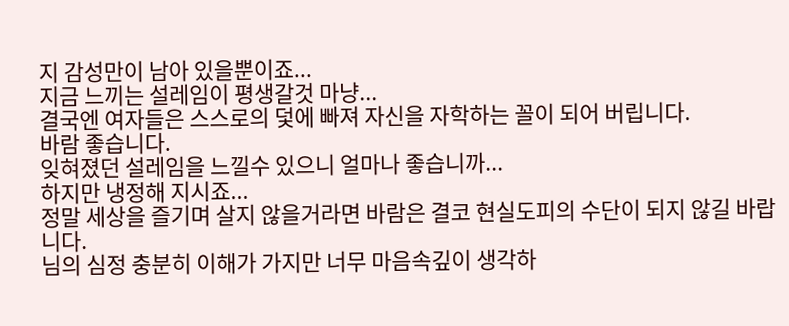지 감성만이 남아 있을뿐이죠...
지금 느끼는 설레임이 평생갈것 마냥...
결국엔 여자들은 스스로의 덫에 빠져 자신을 자학하는 꼴이 되어 버립니다.
바람 좋습니다.
잊혀졌던 설레임을 느낄수 있으니 얼마나 좋습니까...
하지만 냉정해 지시죠...
정말 세상을 즐기며 살지 않을거라면 바람은 결코 현실도피의 수단이 되지 않길 바랍니다.
님의 심정 충분히 이해가 가지만 너무 마음속깊이 생각하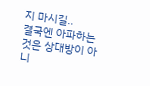지 마시길..
결국엔 아파하는것은 상대방이 아니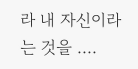라 내 자신이라는 것을 ....